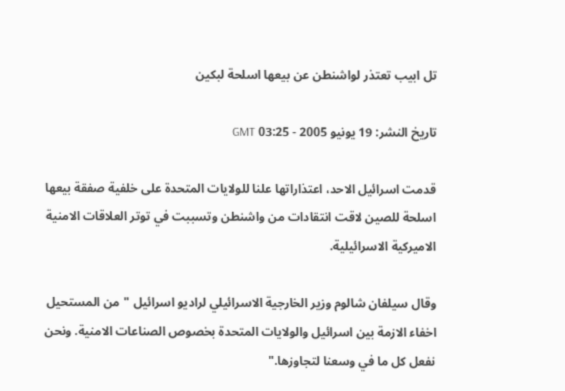تل ابيب تعتذر لواشنطن عن بيعها اسلحة لبكين

تاريخ النشر: 19 يونيو 2005 - 03:25 GMT

قدمت اسرائيل الاحد، اعتذاراتها علنا للولايات المتحدة على خلفية صفقة بيعها اسلحة للصين لاقت انتقادات من واشنطن وتسببت في توتر العلاقات الامنية الاميركية الاسرائيلية.

وقال سيلفان شالوم وزير الخارجية الاسرائيلي لراديو اسرائيل "من المستحيل اخفاء الازمة بين اسرائيل والولايات المتحدة بخصوص الصناعات الامنية. ونحن نفعل كل ما في وسعنا لتجاوزها."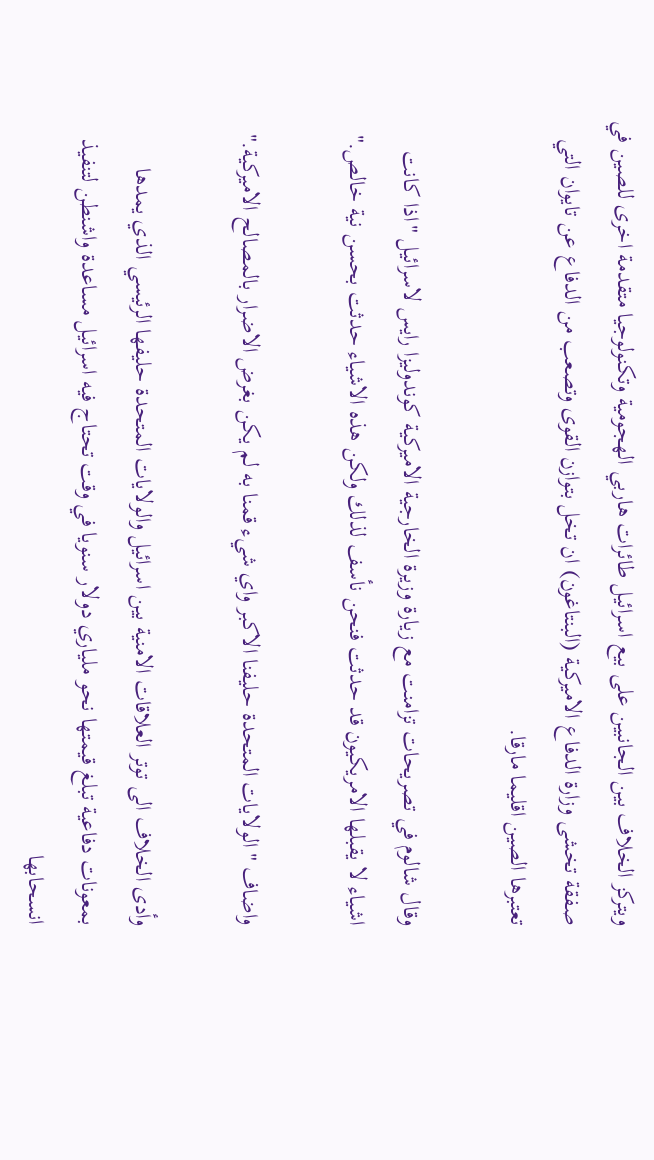ويتركز الخلاف بين الجانبين على بيع اسرائيل طائرات هاربي الهجومية وتكنولوجيا متقدمة اخرى للصين في صفقة تخشى وزارة الدفاع الاميركية (البنتاغون) ان تخل بتوازن القوى وتصعب من الدفاع عن تايوان التي تعتبرها الصين اقليما مارقا.

وقال شالوم في تصريحات تزامنت مع زيارة وزيرة الخارجية الاميركية كوندوليزا رايس لاسرائيل "اذا كانت اشياء لا يقبلها الامريكيون قد حدثت فنحن نأسف لذلك ولكن هذه الاشياء حدثت بحسن نية خالص."

واضاف "الولايات المتحدة حليفنا الاكبر واي شيء قمنا به لم يكن بغرض الاضرار بالمصالح الاميركية."

وأدى الخلاف الى توتر العلاقات الامنية بين اسرائيل والولايات المتحدة حليفها الرئيسي الذي يمدها بمعونات دفاعية تبلغ قيمتها نحو ملياري دولار سنويا في وقت تحتاج فيه اسرائيل مساعدة واشنطن لتنفيذ انسحابها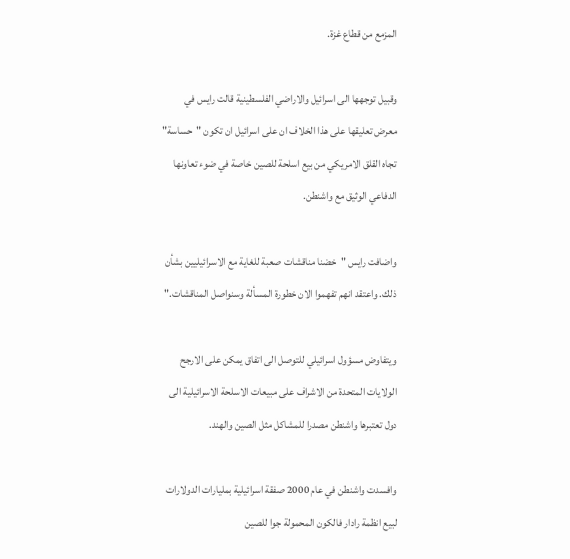المزمع من قطاع غزة.

وقبيل توجهها الى اسرائيل والاراضي الفلسطينية قالت رايس في معرض تعليقها على هذا الخلاف ان على اسرائيل ان تكون "حساسة" تجاه القلق الامريكي من بيع اسلحة للصين خاصة في ضوء تعاونها الدفاعي الوثيق مع واشنطن.

واضافت رايس "خضنا مناقشات صعبة للغاية مع الاسرائيليين بشأن ذلك. واعتقد انهم تفهموا الان خطورة المسألة وسنواصل المناقشات."

ويتفاوض مسؤول اسرائيلي للتوصل الى اتفاق يمكن على الارجح الولايات المتحدة من الاشراف على مبيعات الاسلحة الاسرائيلية الى دول تعتبرها واشنطن مصدرا للمشاكل مثل الصين والهند.

وافسدت واشنطن في عام 2000 صفقة اسرائيلية بمليارات الدولارات لبيع انظمة رادار فالكون المحمولة جوا للصين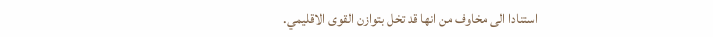استنادا الى مخاوف من انها قد تخل بتوازن القوى الاقليمي.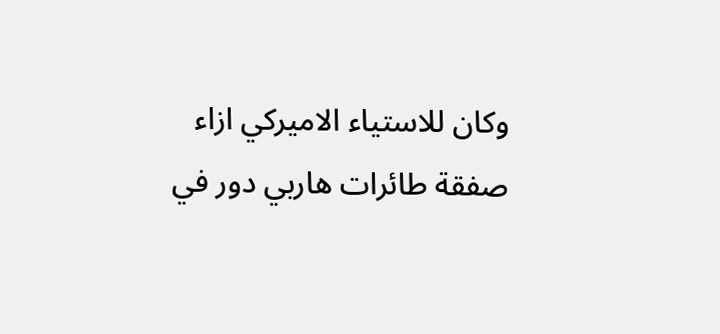وكان للاستياء الاميركي ازاء صفقة طائرات هاربي دور في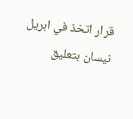قرار اتخذ في ابريل نيسان بتعليق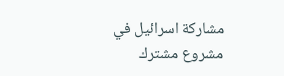مشاركة اسرائيل في مشروع مشترك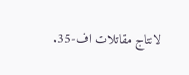لانتاج مقاتلات اف-35.